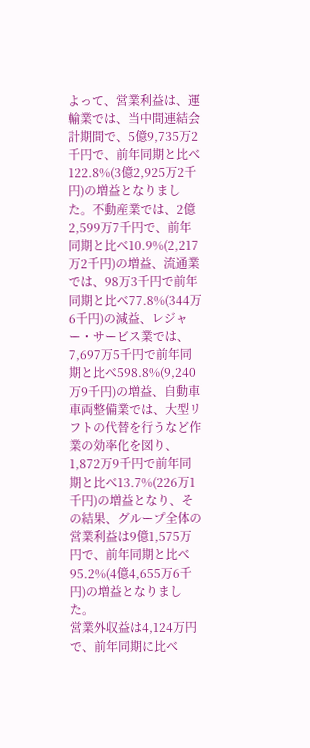よって、営業利益は、運輸業では、当中間連結会計期間で、5億9,735万2千円で、前年同期と比べ122.8%(3億2,925万2千円)の増益となりました。不動産業では、2億2,599万7千円で、前年同期と比べ10.9%(2,217万2千円)の増益、流通業では、98万3千円で前年同期と比べ77.8%(344万6千円)の減益、レジャー・サービス業では、7,697万5千円で前年同期と比べ598.8%(9,240万9千円)の増益、自動車車両整備業では、大型リフトの代替を行うなど作業の効率化を図り、1,872万9千円で前年同期と比べ13.7%(226万1千円)の増益となり、その結果、グループ全体の営業利益は9億1,575万円で、前年同期と比べ95.2%(4億4,655万6千円)の増益となりました。
営業外収益は4,124万円で、前年同期に比べ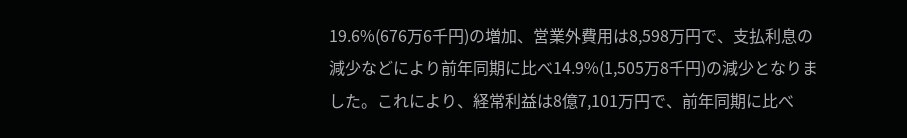19.6%(676万6千円)の増加、営業外費用は8,598万円で、支払利息の減少などにより前年同期に比べ14.9%(1,505万8千円)の減少となりました。これにより、経常利益は8億7,101万円で、前年同期に比べ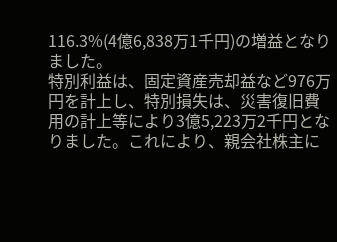116.3%(4億6,838万1千円)の増益となりました。
特別利益は、固定資産売却益など976万円を計上し、特別損失は、災害復旧費用の計上等により3億5,223万2千円となりました。これにより、親会社株主に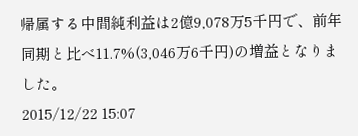帰属する中間純利益は2億9,078万5千円で、前年同期と比べ11.7%(3,046万6千円)の増益となりました。
2015/12/22 15:07